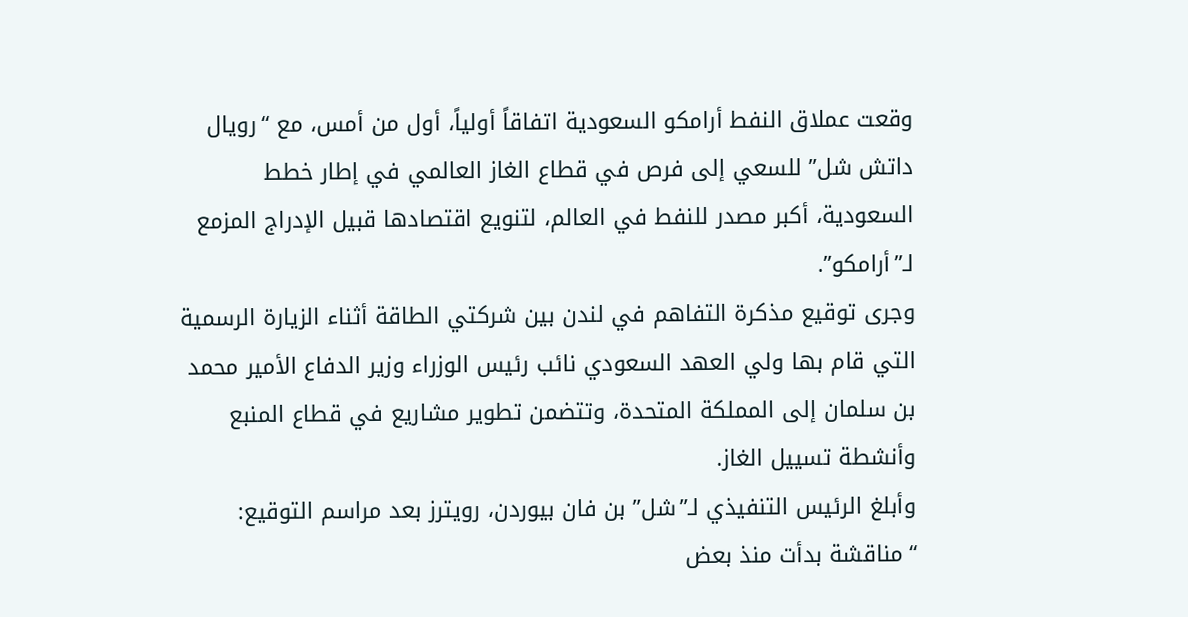وقعت عملاق النفط أرامكو السعودية اتفاقاً أولياً، أول من أمس، مع “رويال داتش شل” للسعي إلى فرص في قطاع الغاز العالمي في إطار خطط السعودية، أكبر مصدر للنفط في العالم، لتنويع اقتصادها قبيل الإدراج المزمع لـ”أرامكو”.
وجرى توقيع مذكرة التفاهم في لندن بين شركتي الطاقة أثناء الزيارة الرسمية التي قام بها ولي العهد السعودي نائب رئيس الوزراء وزير الدفاع الأمير محمد بن سلمان إلى المملكة المتحدة، وتتضمن تطوير مشاريع في قطاع المنبع وأنشطة تسييل الغاز.
وأبلغ الرئيس التنفيذي لـ”شل” بن فان بيوردن، رويترز بعد مراسم التوقيع: “مناقشة بدأت منذ بعض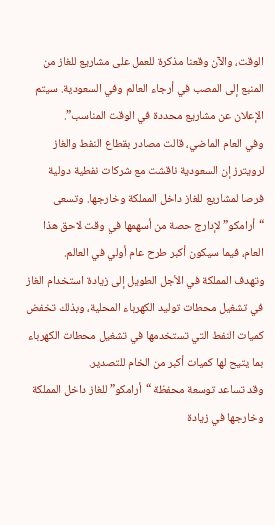الوقت، والآن وقعنا مذكرة للعمل على مشاريع للغاز من المنبع إلى المصب في أرجاء العالم وفي السعودية. سيتم الإعلان عن مشاريع محددة في الوقت المناسب”.
وفي العام الماضي، قالت مصادر بقطاع النفط والغاز لرويترز إن السعودية ناقشت مع شركات نفطية دولية فرصا لمشاريع للغاز داخل المملكة وخارجها. وتسعى “أرامكو” لإدارج حصة من أسهمها في وقت لاحق هذا العام، فيما سيكون أكبر طرح عام أولي في العالم.
وتهدف المملكة في الأجل الطويل إلى زيادة استخدام الغاز في تشغيل محطات توليد الكهرباء المحلية، وبذلك تخفض كميات النفط التي تستخدمها في تشغيل محطات الكهرباء بما يتيح لها كميات أكبر من الخام للتصدير.
وقد تساعد توسعة محفظة “أرامكو” للغاز داخل المملكة وخارجها في زيادة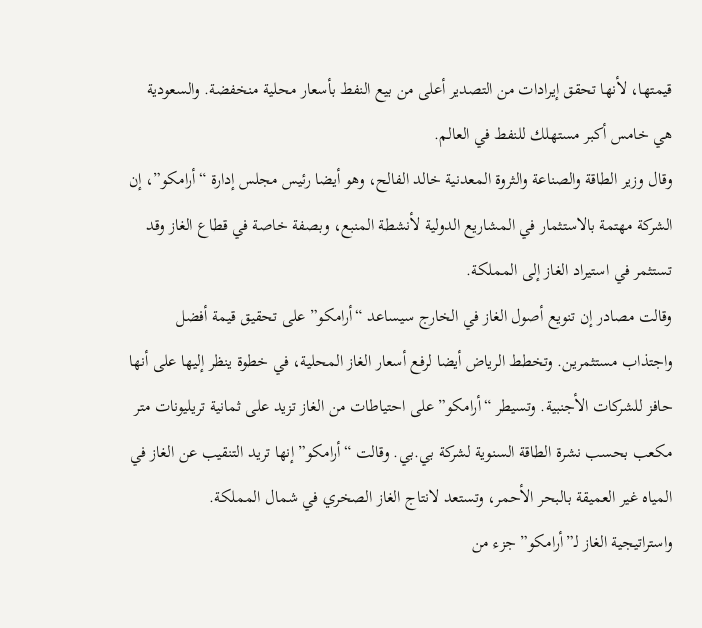قيمتها، لأنها تحقق إيرادات من التصدير أعلى من بيع النفط بأسعار محلية منخفضة. والسعودية هي خامس أكبر مستهلك للنفط في العالم.
وقال وزير الطاقة والصناعة والثروة المعدنية خالد الفالح، وهو أيضا رئيس مجلس إدارة “أرامكو”، إن الشركة مهتمة بالاستثمار في المشاريع الدولية لأنشطة المنبع، وبصفة خاصة في قطاع الغاز وقد تستثمر في استيراد الغاز إلى المملكة.
وقالت مصادر إن تنويع أصول الغاز في الخارج سيساعد “أرامكو” على تحقيق قيمة أفضل واجتذاب مستثمرين. وتخطط الرياض أيضا لرفع أسعار الغاز المحلية، في خطوة ينظر إليها على أنها حافز للشركات الأجنبية. وتسيطر “أرامكو” على احتياطات من الغاز تزيد على ثمانية تريليونات متر مكعب بحسب نشرة الطاقة السنوية لشركة بي.بي. وقالت “أرامكو” إنها تريد التنقيب عن الغاز في المياه غير العميقة بالبحر الأحمر، وتستعد لانتاج الغاز الصخري في شمال المملكة.
واستراتيجية الغاز لـ”أرامكو” جزء من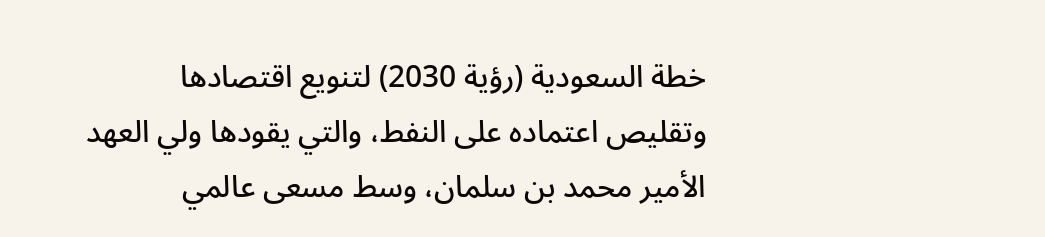خطة السعودية (رؤية 2030) لتنويع اقتصادها وتقليص اعتماده على النفط، والتي يقودها ولي العهد الأمير محمد بن سلمان، وسط مسعى عالمي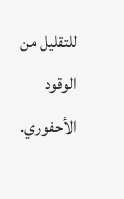للتقليل من الوقود الأحفوري.